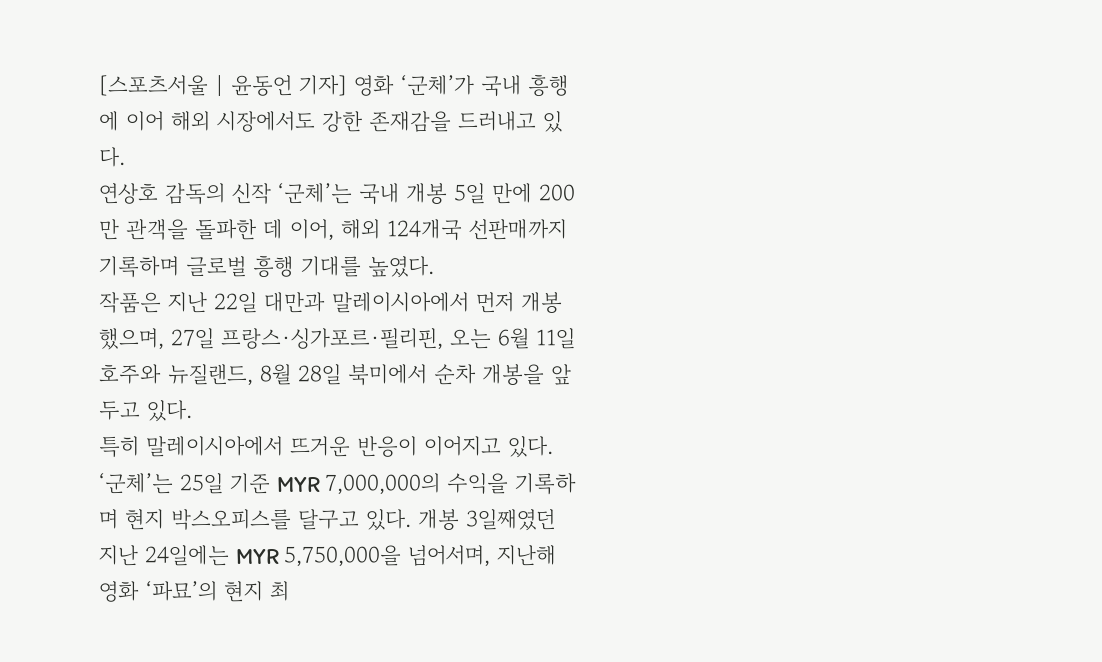[스포츠서울 | 윤동언 기자] 영화 ‘군체’가 국내 흥행에 이어 해외 시장에서도 강한 존재감을 드러내고 있다.
연상호 감독의 신작 ‘군체’는 국내 개봉 5일 만에 200만 관객을 돌파한 데 이어, 해외 124개국 선판매까지 기록하며 글로벌 흥행 기대를 높였다.
작품은 지난 22일 대만과 말레이시아에서 먼저 개봉했으며, 27일 프랑스·싱가포르·필리핀, 오는 6월 11일 호주와 뉴질랜드, 8월 28일 북미에서 순차 개봉을 앞두고 있다.
특히 말레이시아에서 뜨거운 반응이 이어지고 있다. ‘군체’는 25일 기준 MYR 7,000,000의 수익을 기록하며 현지 박스오피스를 달구고 있다. 개봉 3일째였던 지난 24일에는 MYR 5,750,000을 넘어서며, 지난해 영화 ‘파묘’의 현지 최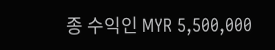종 수익인 MYR 5,500,000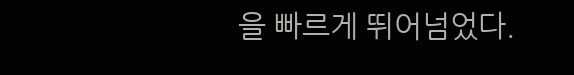을 빠르게 뛰어넘었다.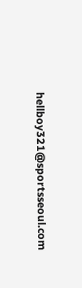hellboy321@sportsseoul.com